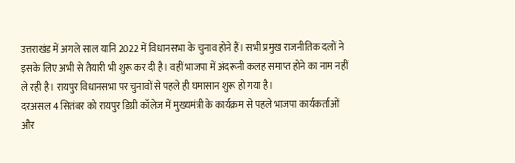उत्तराखंड में अगले साल यानि 2022 में विधानसभा के चुनाव होने हैं। सभी प्रमुख राजनीतिक दलों ने इसके लिए अभी से तैयारी भी शुरू कर दी है। वहीं भाजपा में अंदरूनी कलह समाप्त होने का नाम नहीं ले रही है। रायपुर विधानसभा पर चुनावों से पहले ही घमासान शुरू हो गया है।
दरअसल 4 सितंबर को रायपुर डिग्री कॉलेज में मुख्यमंत्री के कार्यक्रम से पहले भाजपा कार्यकर्ताओं और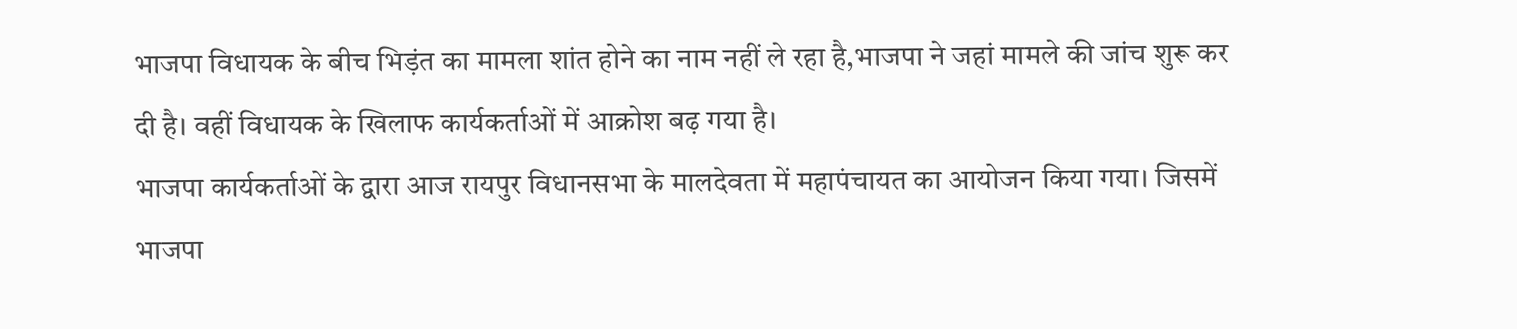भाजपा विधायक के बीच भिड़ंत का मामला शांत होने का नाम नहीं ले रहा है,भाजपा ने जहां मामले की जांच शुरू कर दी है। वहीं विधायक के खिलाफ कार्यकर्ताओं में आक्रोश बढ़ गया है।
भाजपा कार्यकर्ताओं के द्वारा आज रायपुर विधानसभा के मालदेवता में महापंचायत का आयोजन किया गया। जिसमें भाजपा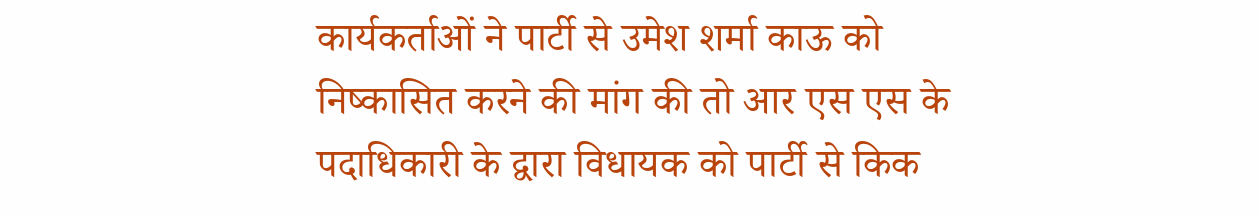कार्यकर्ताओं ने पार्टी से उमेश शर्मा काऊ को निष्कासित करने की मांग की तो आर एस एस के पदाधिकारी के द्वारा विधायक को पार्टी से किक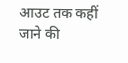आउट तक कहीं जाने की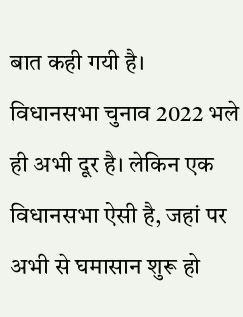बात कही गयी है।
विधानसभा चुनाव 2022 भले ही अभी दूर है। लेकिन एक विधानसभा ऐसी है, जहां पर अभी से घमासान शुरू हो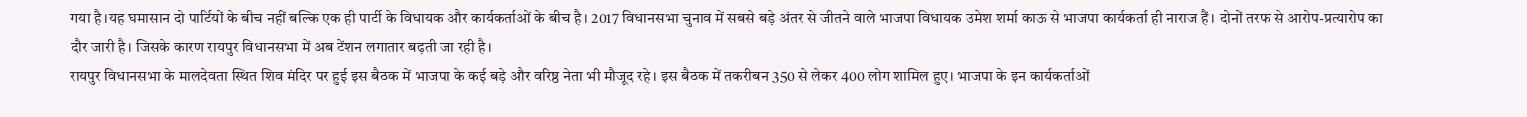गया है।यह घमासान दो पार्टियों के बीच नहीं बल्कि एक ही पार्टी के विधायक और कार्यकर्ताओं के बीच है। 2017 विधानसभा चुनाव में सबसे बड़े अंतर से जीतने वाले भाजपा विधायक उमेश शर्मा काऊ से भाजपा कार्यकर्ता ही नाराज हैं। दोनों तरफ से आरोप-प्रत्यारोप का दौर जारी है। जिसके कारण रायपुर विधानसभा में अब टेंशन लगातार बढ़ती जा रही है।
रायपुर विधानसभा के मालदेवता स्थित शिव मंदिर पर हुई इस बैठक में भाजपा के कई बड़े और वरिष्ठ नेता भी मौजूद रहे। इस बैठक में तकरीबन 350 से लेकर 400 लोग शामिल हुए। भाजपा के इन कार्यकर्ताओं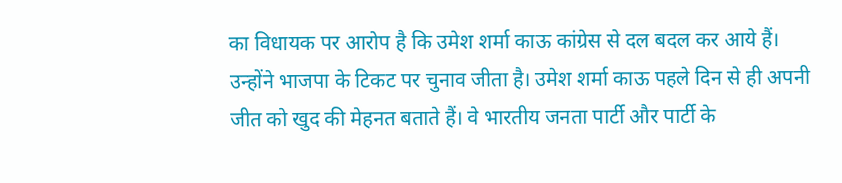का विधायक पर आरोप है कि उमेश शर्मा काऊ कांग्रेस से दल बदल कर आये हैं। उन्होंने भाजपा के टिकट पर चुनाव जीता है। उमेश शर्मा काऊ पहले दिन से ही अपनी जीत को खुद की मेहनत बताते हैं। वे भारतीय जनता पार्टी और पार्टी के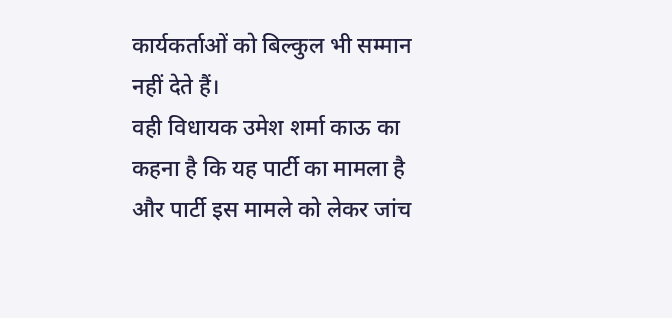कार्यकर्ताओं को बिल्कुल भी सम्मान नहीं देते हैं।
वही विधायक उमेश शर्मा काऊ का कहना है कि यह पार्टी का मामला है और पार्टी इस मामले को लेकर जांच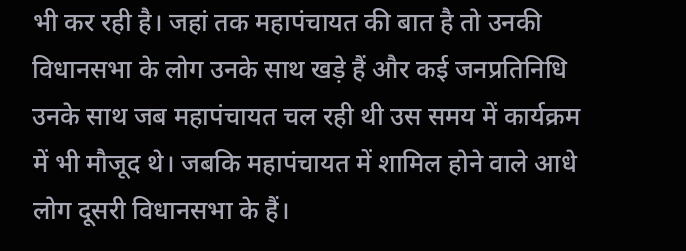भी कर रही है। जहां तक महापंचायत की बात है तो उनकी विधानसभा के लोग उनके साथ खड़े हैं और कई जनप्रतिनिधि उनके साथ जब महापंचायत चल रही थी उस समय में कार्यक्रम में भी मौजूद थे। जबकि महापंचायत में शामिल होने वाले आधे लोग दूसरी विधानसभा के हैं।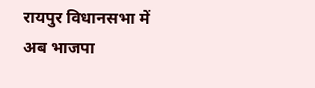रायपुर विधानसभा में अब भाजपा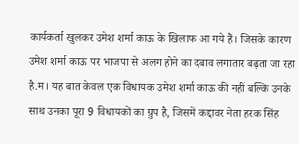कार्यकर्ता खुलकर उमेश शर्मा काऊ के खिलाफ आ गये हैं। जिसके कारण उमेश शर्मा काऊ पर भाजपा से अलग होने का दबाव लगातार बढ़ता जा रहा है.म। यह बात केवल एक विधायक उमेश शर्मा काऊ की नहीं बल्कि उनके साथ उनका पूरा 9 विधायकों का ग्रुप है, जिसमें कद्दावर नेता हरक सिंह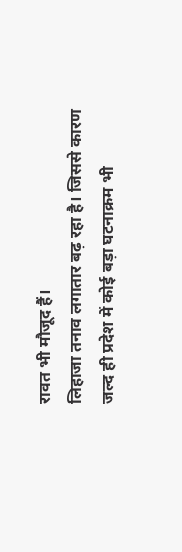रावत भी मौजूद हैं।
लिहाजा तनाव लगातार बढ़ रहा है। जिससे कारण जल्द ही प्रदेश में कोई बड़ा घटनाक्रम भी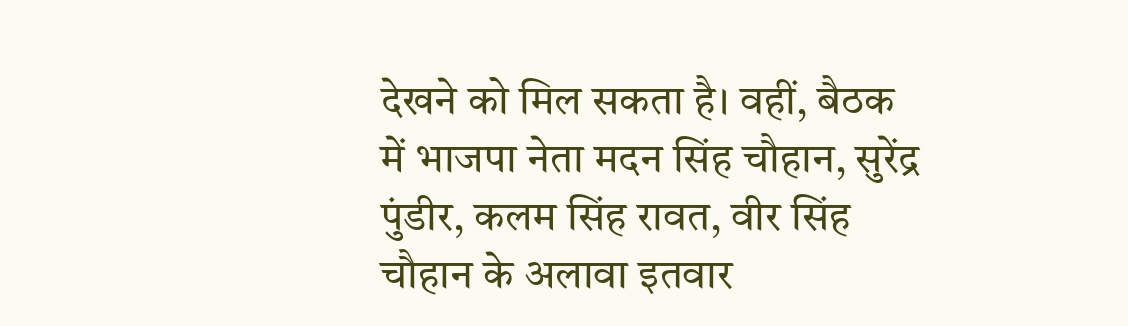देखने को मिल सकता है। वहीं, बैठक में भाजपा नेता मदन सिंह चौहान, सुरेंद्र पुंडीर, कलम सिंह रावत, वीर सिंह चौहान के अलावा इतवार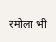रमोला भी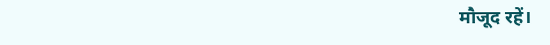मौजूद रहें।